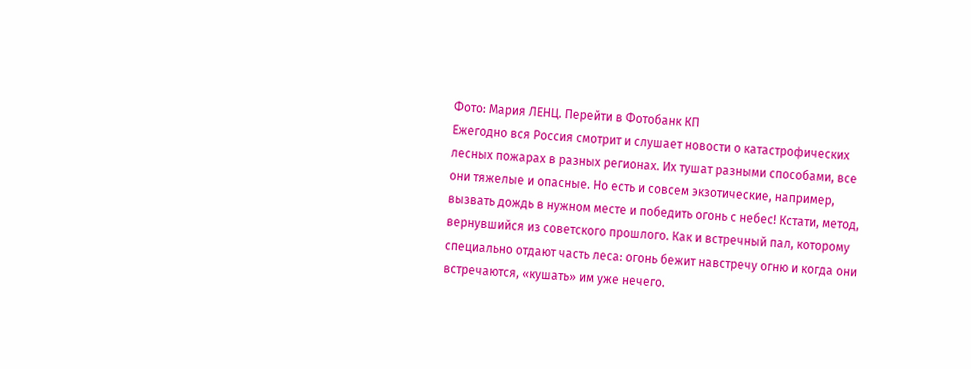Фото: Мария ЛЕНЦ. Перейти в Фотобанк КП
Ежегодно вся Россия смотрит и слушает новости о катастрофических лесных пожарах в разных регионах. Их тушат разными способами, все они тяжелые и опасные. Но есть и совсем экзотические, например, вызвать дождь в нужном месте и победить огонь с небес! Кстати, метод, вернувшийся из советского прошлого. Как и встречный пал, которому специально отдают часть леса: огонь бежит навстречу огню и когда они встречаются, «кушать» им уже нечего.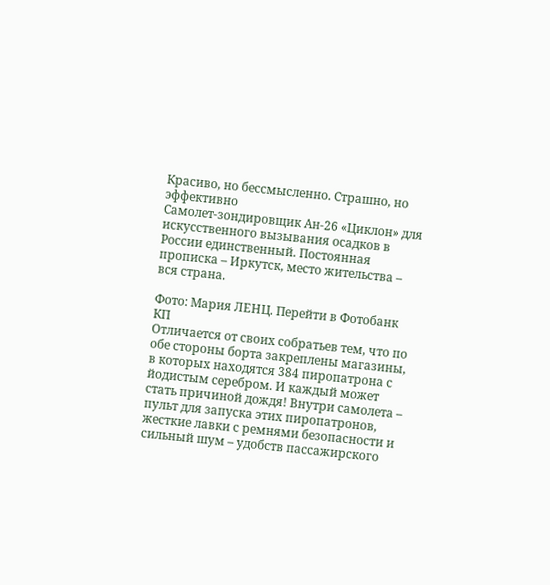Красиво, но бессмысленно. Страшно, но эффективно
Самолет-зондировщик Ан-26 «Циклон» для искусственного вызывания осадков в России единственный. Постоянная прописка – Иркутск, место жительства – вся страна.

Фото: Мария ЛЕНЦ. Перейти в Фотобанк КП
Отличается от своих собратьев тем, что по обе стороны борта закреплены магазины, в которых находятся 384 пиропатрона с йодистым серебром. И каждый может стать причиной дождя! Внутри самолета – пульт для запуска этих пиропатронов, жесткие лавки с ремнями безопасности и сильный шум – удобств пассажирского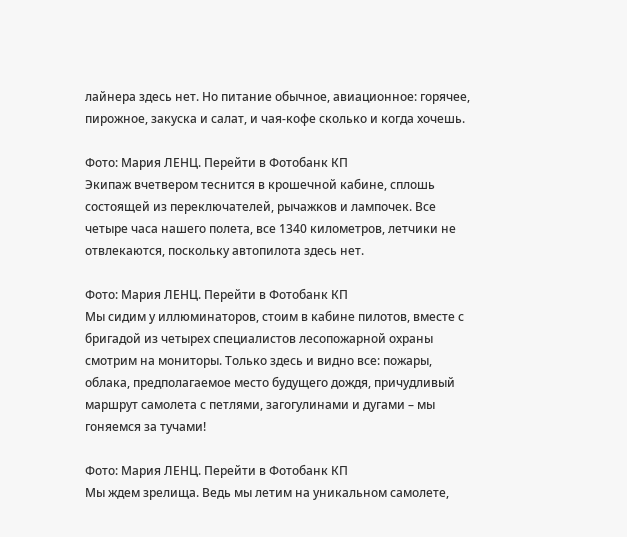лайнера здесь нет. Но питание обычное, авиационное: горячее, пирожное, закуска и салат, и чая-кофе сколько и когда хочешь.

Фото: Мария ЛЕНЦ. Перейти в Фотобанк КП
Экипаж вчетвером теснится в крошечной кабине, сплошь состоящей из переключателей, рычажков и лампочек. Все четыре часа нашего полета, все 1340 километров, летчики не отвлекаются, поскольку автопилота здесь нет.

Фото: Мария ЛЕНЦ. Перейти в Фотобанк КП
Мы сидим у иллюминаторов, стоим в кабине пилотов, вместе с бригадой из четырех специалистов лесопожарной охраны смотрим на мониторы. Только здесь и видно все: пожары, облака, предполагаемое место будущего дождя, причудливый маршрут самолета с петлями, загогулинами и дугами – мы гоняемся за тучами!

Фото: Мария ЛЕНЦ. Перейти в Фотобанк КП
Мы ждем зрелища. Ведь мы летим на уникальном самолете,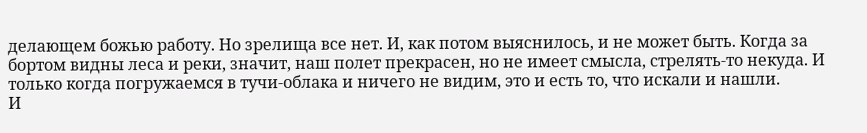делающем божью работу. Но зрелища все нет. И, как потом выяснилось, и не может быть. Когда за бортом видны леса и реки, значит, наш полет прекрасен, но не имеет смысла, стрелять-то некуда. И только когда погружаемся в тучи-облака и ничего не видим, это и есть то, что искали и нашли.
И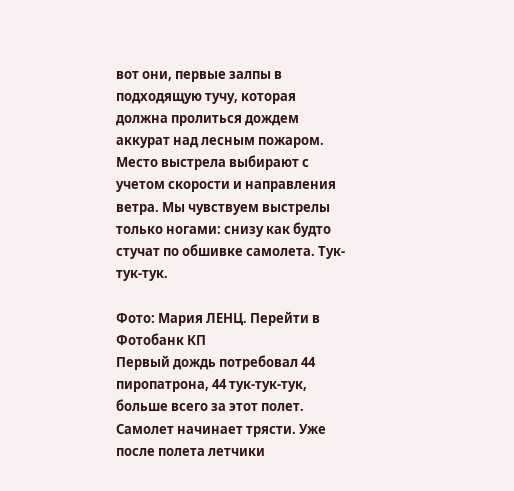вот они, первые залпы в подходящую тучу, которая должна пролиться дождем аккурат над лесным пожаром. Место выстрела выбирают с учетом скорости и направления ветра. Мы чувствуем выстрелы только ногами: снизу как будто стучат по обшивке самолета. Тук-тук-тук.

Фото: Мария ЛЕНЦ. Перейти в Фотобанк КП
Первый дождь потребовал 44 пиропатрона, 44 тук-тук-тук, больше всего за этот полет. Самолет начинает трясти. Уже после полета летчики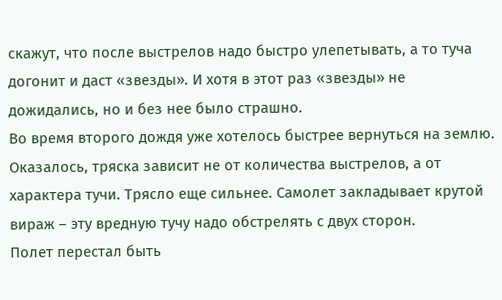скажут, что после выстрелов надо быстро улепетывать, а то туча догонит и даст «звезды». И хотя в этот раз «звезды» не дожидались, но и без нее было страшно.
Во время второго дождя уже хотелось быстрее вернуться на землю. Оказалось, тряска зависит не от количества выстрелов, а от характера тучи. Трясло еще сильнее. Самолет закладывает крутой вираж – эту вредную тучу надо обстрелять с двух сторон.
Полет перестал быть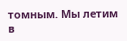томным. Мы летим в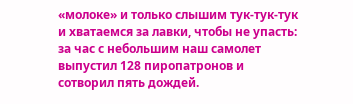«молоке» и только слышим тук-тук-тук и хватаемся за лавки, чтобы не упасть: за час с небольшим наш самолет выпустил 128 пиропатронов и сотворил пять дождей.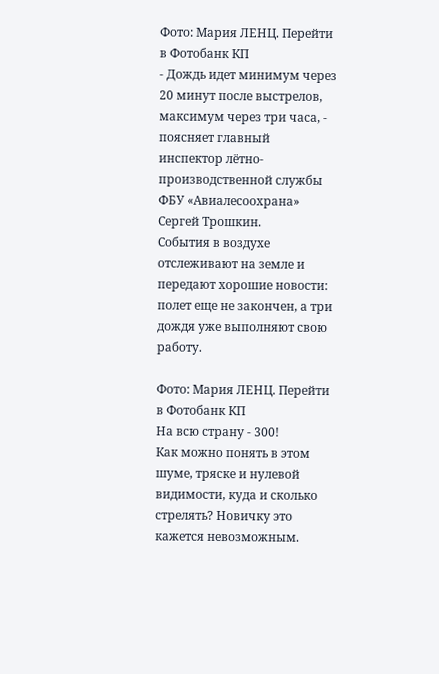Фото: Мария ЛЕНЦ. Перейти в Фотобанк КП
- Дождь идет минимум через 20 минут после выстрелов, максимум через три часа, - поясняет главный инспектор лётно-производственной службы ФБУ «Авиалесоохрана» Сергей Трошкин.
События в воздухе отслеживают на земле и передают хорошие новости: полет еще не закончен, а три дождя уже выполняют свою работу.

Фото: Мария ЛЕНЦ. Перейти в Фотобанк КП
На всю страну - 300!
Как можно понять в этом шуме, тряске и нулевой видимости, куда и сколько стрелять? Новичку это кажется невозможным.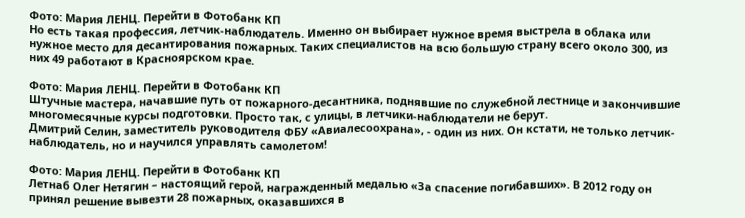Фото: Мария ЛЕНЦ. Перейти в Фотобанк КП
Но есть такая профессия, летчик-наблюдатель. Именно он выбирает нужное время выстрела в облака или нужное место для десантирования пожарных. Таких специалистов на всю большую страну всего около 300, из них 49 работают в Красноярском крае.

Фото: Мария ЛЕНЦ. Перейти в Фотобанк КП
Штучные мастера, начавшие путь от пожарного-десантника, поднявшие по служебной лестнице и закончившие многомесячные курсы подготовки. Просто так, с улицы, в летчики-наблюдатели не берут.
Дмитрий Селин, заместитель руководителя ФБУ «Авиалесоохрана», - один из них. Он кстати, не только летчик-наблюдатель, но и научился управлять самолетом!

Фото: Мария ЛЕНЦ. Перейти в Фотобанк КП
Летнаб Олег Нетягин – настоящий герой, награжденный медалью «За спасение погибавших». В 2012 году он принял решение вывезти 28 пожарных, оказавшихся в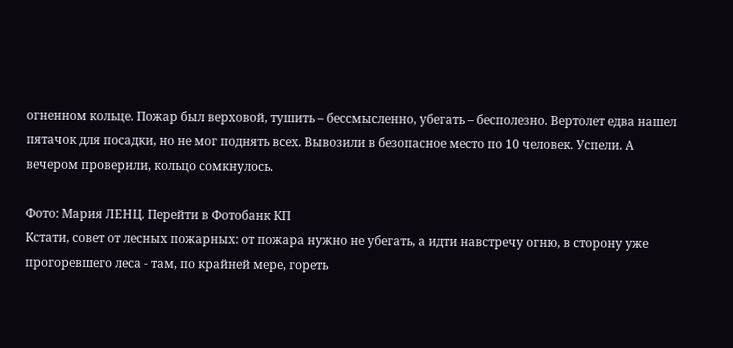огненном кольце. Пожар был верховой, тушить – бессмысленно, убегать – бесполезно. Вертолет едва нашел пятачок для посадки, но не мог поднять всех. Вывозили в безопасное место по 10 человек. Успели. А вечером проверили, кольцо сомкнулось.

Фото: Мария ЛЕНЦ. Перейти в Фотобанк КП
Кстати, совет от лесных пожарных: от пожара нужно не убегать, а идти навстречу огню, в сторону уже прогоревшего леса - там, по крайней мере, гореть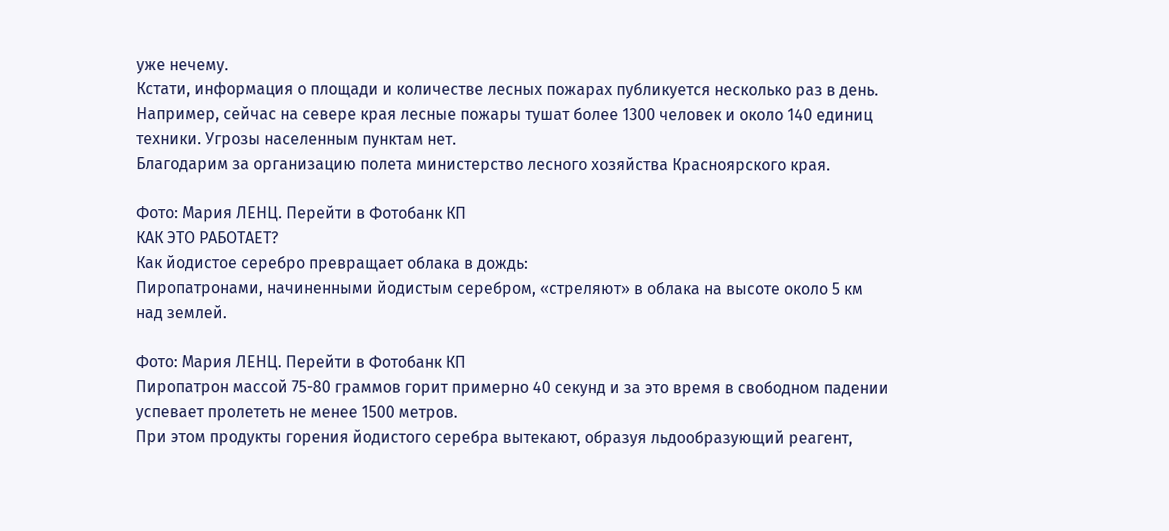уже нечему.
Кстати, информация о площади и количестве лесных пожарах публикуется несколько раз в день. Например, сейчас на севере края лесные пожары тушат более 1300 человек и около 140 единиц техники. Угрозы населенным пунктам нет.
Благодарим за организацию полета министерство лесного хозяйства Красноярского края.

Фото: Мария ЛЕНЦ. Перейти в Фотобанк КП
КАК ЭТО РАБОТАЕТ?
Как йодистое серебро превращает облака в дождь:
Пиропатронами, начиненными йодистым серебром, «стреляют» в облака на высоте около 5 км над землей.

Фото: Мария ЛЕНЦ. Перейти в Фотобанк КП
Пиропатрон массой 75-80 граммов горит примерно 40 секунд и за это время в свободном падении успевает пролететь не менее 1500 метров.
При этом продукты горения йодистого серебра вытекают, образуя льдообразующий реагент,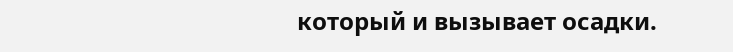который и вызывает осадки.